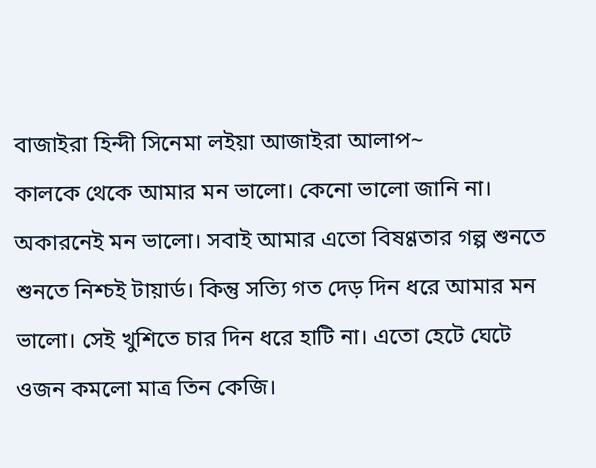বাজাইরা হিন্দী সিনেমা লইয়া আজাইরা আলাপ~
কালকে থেকে আমার মন ভালো। কেনো ভালো জানি না। অকারনেই মন ভালো। সবাই আমার এতো বিষণ্ণতার গল্প শুনতে শুনতে নিশ্চই টায়ার্ড। কিন্তু সত্যি গত দেড় দিন ধরে আমার মন ভালো। সেই খুশিতে চার দিন ধরে হাটি না। এতো হেটে ঘেটে ওজন কমলো মাত্র তিন কেজি।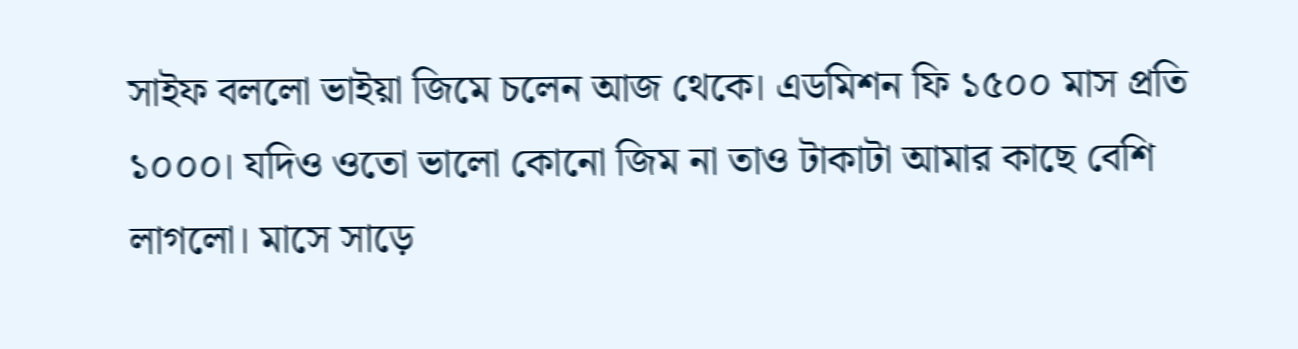সাইফ বললো ভাইয়া জিমে চলেন আজ থেকে। এডমিশন ফি ১৫০০ মাস প্রতি ১০০০। যদিও ওতো ভালো কোনো জিম না তাও টাকাটা আমার কাছে বেশি লাগলো। মাসে সাড়ে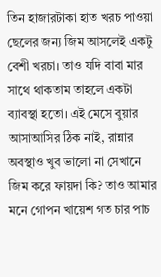তিন হাজারটাকা হাত খরচ পাওয়া ছেলের জন্য জিম আসলেই একটু বেশী খরচা। তাও যদি বাবা মার সাথে থাকতাম তাহলে একটা ব্যাবস্থা হতো। এই মেসে বুয়ার আসাআসির ঠিক নাই, রান্নার অবস্থাও খুব ভালো না সেখানে জিম করে ফায়দা কি? তাও আমার মনে গোপন খায়েশ গত চার পাচ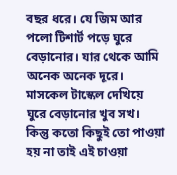বছর ধরে। যে জিম আর পলো টিশার্ট পড়ে ঘুরে বেড়ানোর। যার থেকে আমি অনেক অনেক দূরে। মাসকেল টাস্কেল দেখিয়ে ঘুরে বেড়ানোর খুব সখ। কিন্তু কতো কিছুই তো পাওয়া হয় না তাই এই চাওয়া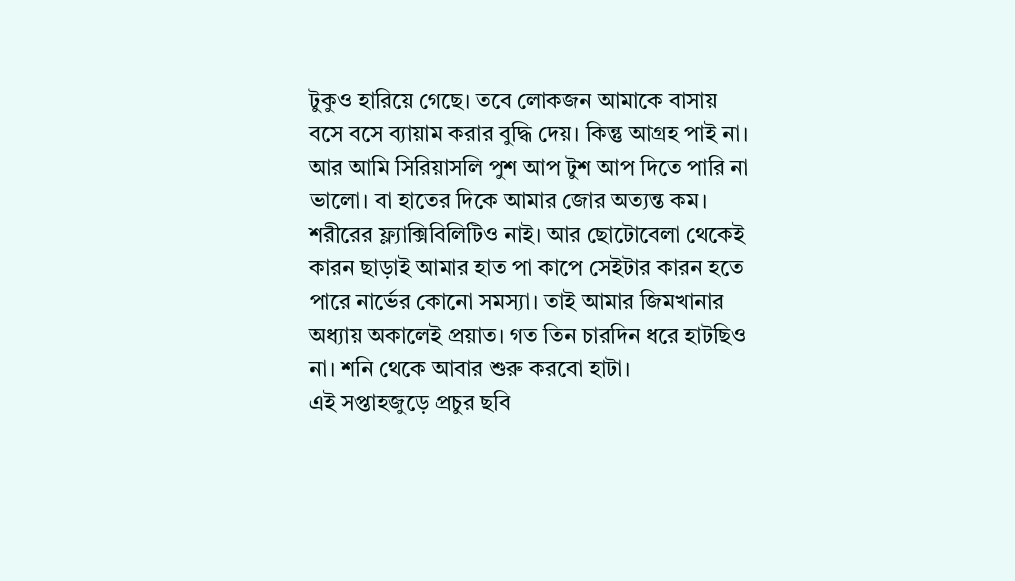টুকুও হারিয়ে গেছে। তবে লোকজন আমাকে বাসায় বসে বসে ব্যায়াম করার বুদ্ধি দেয়। কিন্তু আগ্রহ পাই না। আর আমি সিরিয়াসলি পুশ আপ টুশ আপ দিতে পারি না ভালো। বা হাতের দিকে আমার জোর অত্যন্ত কম। শরীরের ফ্ল্যাক্সিবিলিটিও নাই। আর ছোটোবেলা থেকেই কারন ছাড়াই আমার হাত পা কাপে সেইটার কারন হতে পারে নার্ভের কোনো সমস্যা। তাই আমার জিমখানার অধ্যায় অকালেই প্রয়াত। গত তিন চারদিন ধরে হাটছিও না। শনি থেকে আবার শুরু করবো হাটা।
এই সপ্তাহজুড়ে প্রচুর ছবি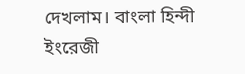দেখলাম। বাংলা হিন্দী ইংরেজী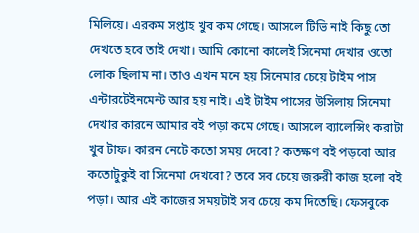মিলিয়ে। এরকম সপ্তাহ খুব কম গেছে। আসলে টিভি নাই কিছু তো দেখতে হবে তাই দেখা। আমি কোনো কালেই সিনেমা দেখার ওতো লোক ছিলাম না। তাও এখন মনে হয় সিনেমার চেয়ে টাইম পাস এন্টারটেইনমেন্ট আর হয় নাই। এই টাইম পাসের উসিলায় সিনেমা দেখার কারনে আমার বই পড়া কমে গেছে। আসলে ব্যালেন্সিং করাটা খুব টাফ। কারন নেটে কতো সময় দেবো? কতক্ষণ বই পড়বো আর কতোটুকুই বা সিনেমা দেখবো? তবে সব চেয়ে জরুরী কাজ হলো বই পড়া। আর এই কাজের সময়টাই সব চেয়ে কম দিতেছি। ফেসবুকে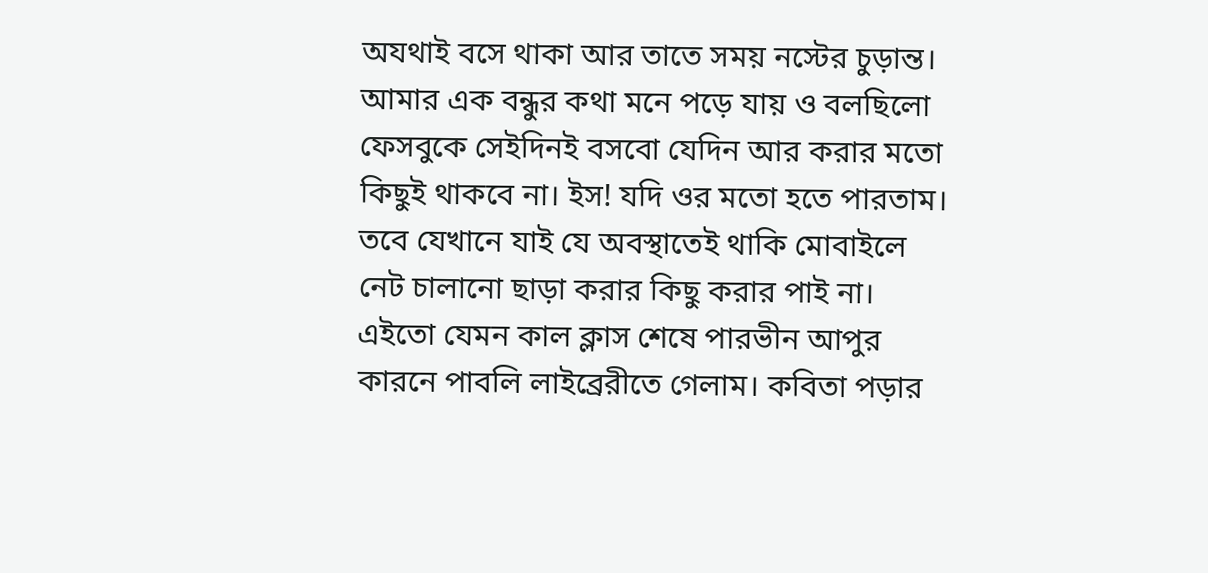অযথাই বসে থাকা আর তাতে সময় নস্টের চুড়ান্ত। আমার এক বন্ধুর কথা মনে পড়ে যায় ও বলছিলো ফেসবুকে সেইদিনই বসবো যেদিন আর করার মতো কিছুই থাকবে না। ইস! যদি ওর মতো হতে পারতাম। তবে যেখানে যাই যে অবস্থাতেই থাকি মোবাইলে নেট চালানো ছাড়া করার কিছু করার পাই না। এইতো যেমন কাল ক্লাস শেষে পারভীন আপুর কারনে পাবলি লাইব্রেরীতে গেলাম। কবিতা পড়ার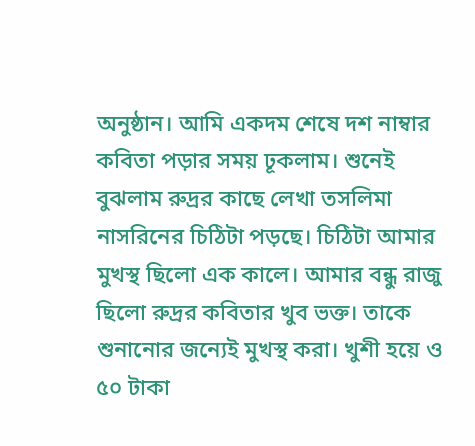অনুষ্ঠান। আমি একদম শেষে দশ নাম্বার কবিতা পড়ার সময় ঢূকলাম। শুনেই বুঝলাম রুদ্রর কাছে লেখা তসলিমা নাসরিনের চিঠিটা পড়ছে। চিঠিটা আমার মুখস্থ ছিলো এক কালে। আমার বন্ধু রাজু ছিলো রুদ্রর কবিতার খুব ভক্ত। তাকে শুনানোর জন্যেই মুখস্থ করা। খুশী হয়ে ও ৫০ টাকা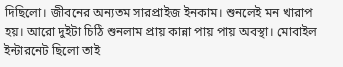দিছিলো। জীবনের অন্যতম সারপ্রাইজ ইনকাম। শুনলেই মন খারাপ হয়। আরো দুইটা চিঠি শুনলাম প্রায় কান্না পায় পায় অবস্থা। মোবাইল ইন্টারনেট ছিলো তাই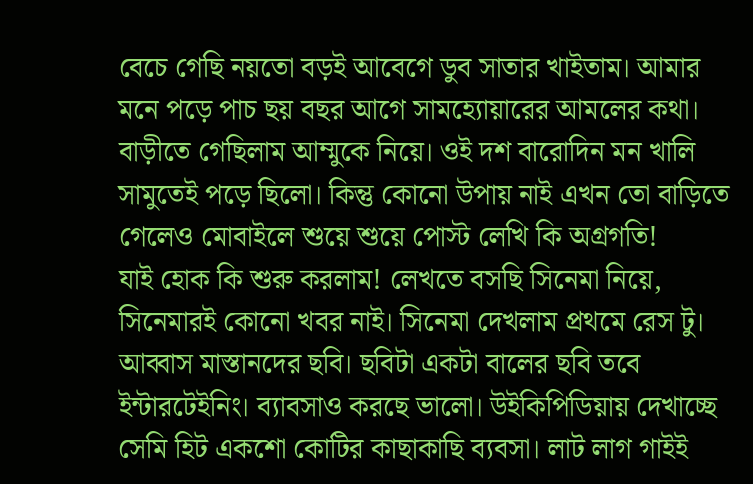বেচে গেছি নয়তো বড়ই আবেগে ডুব সাতার খাইতাম। আমার মনে পড়ে পাচ ছয় বছর আগে সামহ্যোয়ারের আমলের কথা। বাড়ীতে গেছিলাম আম্মুকে নিয়ে। ওই দশ বারোদিন মন খালি সামুতেই পড়ে ছিলো। কিন্তু কোনো উপায় নাই এখন তো বাড়িতে গেলেও মোবাইলে শুয়ে শুয়ে পোস্ট লেখি কি অগ্রগতি!
যাই হোক কি শুরু করলাম! লেখতে বসছি সিনেমা নিয়ে, সিনেমারই কোনো খবর নাই। সিনেমা দেখলাম প্রথমে রেস টু। আব্বাস মাস্তানদের ছবি। ছবিটা একটা বালের ছবি তবে ইন্টারটেইনিং। ব্যাবসাও করছে ভালো। উইকিপিডিয়ায় দেখাচ্ছে সেমি হিট একশো কোটির কাছাকাছি ব্যবসা। লাট লাগ গাইই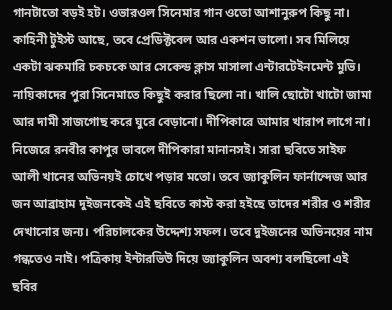গানটাতো বড়ই হট। ওভারওল সিনেমার গান ওতো আশানুরুপ কিছু না। কাহিনী টুইস্ট আছে, তবে প্রেডিক্টবেল আর একশন ভালো। সব মিলিয়ে একটা ঝকমারি চকচকে আর সেকেন্ড ক্লাস মাসালা এন্টারটেইনমেন্ট মুভি। নায়িকাদের পুরা সিনেমাতে কিছুই করার ছিলো না। খালি ছোটো খাটো জামা আর দামী সাজগোছ করে ঘুরে বেড়ানো। দীপিকারে আমার খারাপ লাগে না। নিজেরে রনবীর কাপুর ভাবলে দীপিকারা মানানসই। সারা ছবিতে সাইফ আলী খানের অভিনয়ই চোখে পড়ার মতো। তবে জ্যাকুলিন ফার্নান্দেজ আর জন আব্রাহাম দুইজনকেই এই ছবিতে কাস্ট করা হইছে তাদের শরীর ও শরীর দেখানোর জন্য। পরিচালকের উদ্দেশ্য সফল। তবে দুইজনের অভিনয়ের নাম গন্ধতেও নাই। পত্রিকায় ইন্টারভিউ দিয়ে জ্যাকুলিন অবশ্য বলছিলো এই ছবির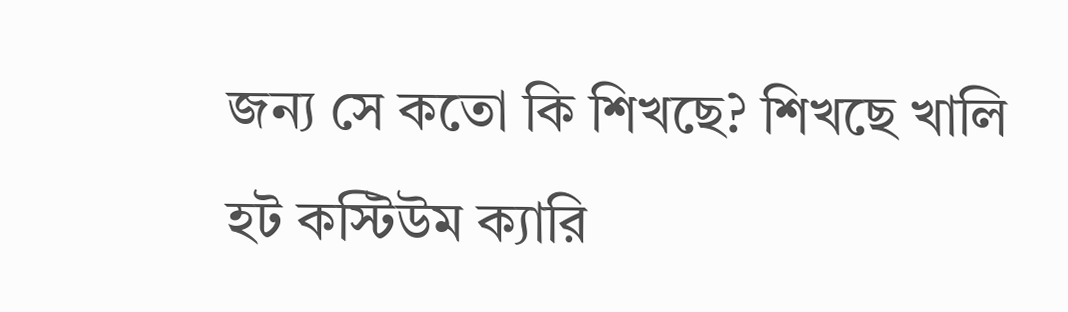জন্য সে কতো কি শিখছে? শিখছে খালি হট কস্টিউম ক্যারি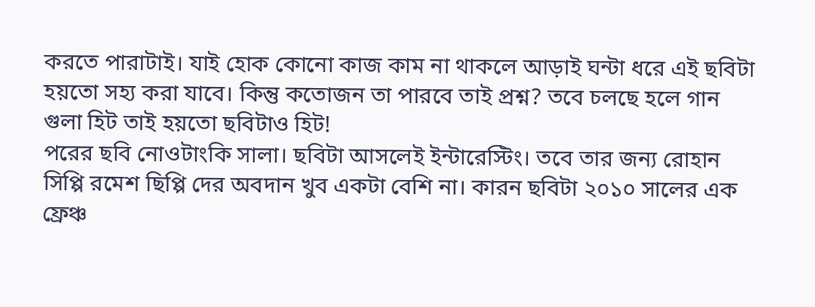করতে পারাটাই। যাই হোক কোনো কাজ কাম না থাকলে আড়াই ঘন্টা ধরে এই ছবিটা হয়তো সহ্য করা যাবে। কিন্তু কতোজন তা পারবে তাই প্রশ্ন? তবে চলছে হলে গান গুলা হিট তাই হয়তো ছবিটাও হিট!
পরের ছবি নোওটাংকি সালা। ছবিটা আসলেই ইন্টারেস্টিং। তবে তার জন্য রোহান সিপ্পি রমেশ ছিপ্পি দের অবদান খুব একটা বেশি না। কারন ছবিটা ২০১০ সালের এক ফ্রেঞ্চ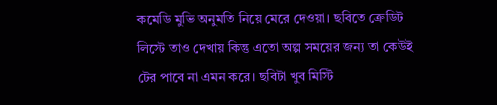কমেডি মুভি অনুমতি নিয়ে মেরে দেওয়া। ছবিতে ক্রেডিট লিস্টে তাও দেখায় কিন্তু এতো অল্প সময়ের জন্য তা কেউই টের পাবে না এমন করে। ছবিটা খুব মিস্টি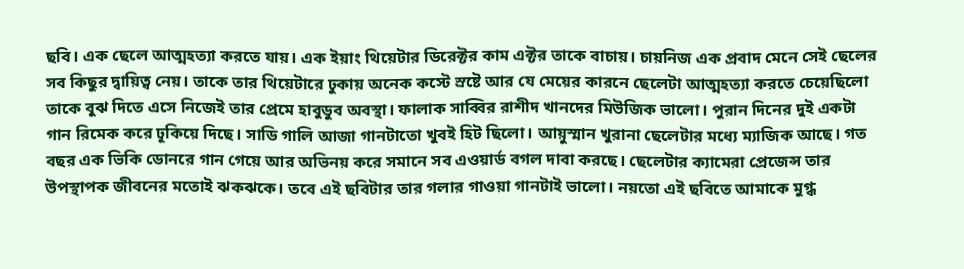ছবি। এক ছেলে আত্মহত্যা করতে যায়। এক ইয়াং থিয়েটার ডিরেক্টর কাম এক্টর তাকে বাচায়। চায়নিজ এক প্রবাদ মেনে সেই ছেলের সব কিছুর দ্বায়িত্ব নেয়। তাকে তার থিয়েটারে ঢুকায় অনেক কস্টে স্রষ্টে আর যে মেয়ের কারনে ছেলেটা আত্মহত্যা করতে চেয়েছিলো তাকে বুঝ দিতে এসে নিজেই তার প্রেমে হাবুডুব অবস্থা। ফালাক সাব্বির রাশীদ খানদের মিউজিক ভালো। পুরান দিনের দুই একটা গান রিমেক করে ঢূকিয়ে দিছে। সাডি গালি আজা গানটাতো খুবই হিট ছিলো। আয়ুস্মান খুরানা ছেলেটার মধ্যে ম্যাজিক আছে। গত বছর এক ভিকি ডোনরে গান গেয়ে আর অভিনয় করে সমানে সব এওয়ার্ড বগল দাবা করছে। ছেলেটার ক্যামেরা প্রেজেন্স তার উপস্থাপক জীবনের মতোই ঝকঝকে। তবে এই ছবিটার তার গলার গাওয়া গানটাই ভালো। নয়তো এই ছবিতে আমাকে মুগ্ধ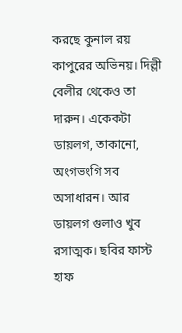করছে কুনাল রয় কাপুরের অভিনয়। দিল্লী বেলীর থেকেও তা দারুন। একেকটা ডায়লগ, তাকানো, অংগভংগি সব অসাধারন। আর ডায়লগ গুলাও খুব রসাত্মক। ছবির ফাস্ট হাফ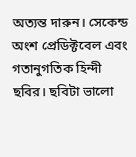অত্যন্ত দারুন। সেকেন্ড অংশ প্রেডিক্টবেল এবং গতানুগতিক হিন্দী ছবির। ছবিটা ভালো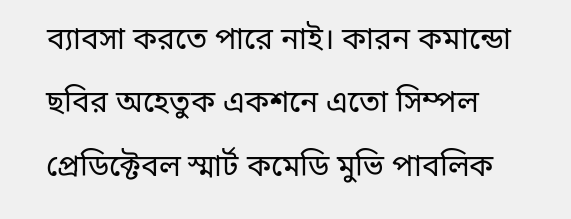ব্যাবসা করতে পারে নাই। কারন কমান্ডো ছবির অহেতুক একশনে এতো সিম্পল প্রেডিক্টেবল স্মার্ট কমেডি মুভি পাবলিক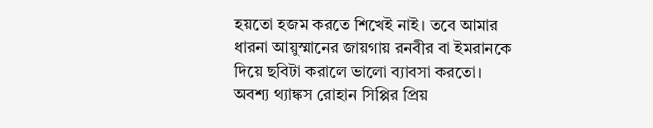হয়তো হজম করতে শিখেই নাই। তবে আমার ধারনা আয়ুস্মানের জায়গায় রনবীর বা ইমরানকে দিয়ে ছবিটা করালে ভালো ব্যাবসা করতো। অবশ্য থ্যাঙ্কস রোহান সিপ্পির প্রিয়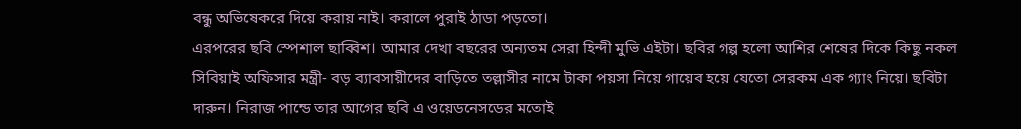বন্ধু অভিষেকরে দিয়ে করায় নাই। করালে পুরাই ঠাডা পড়তো।
এরপরের ছবি স্পেশাল ছাব্বিশ। আমার দেখা বছরের অন্যতম সেরা হিন্দী মুভি এইটা। ছবির গল্প হলো আশির শেষের দিকে কিছু নকল সিবিয়াই অফিসার মন্ত্রী- বড় ব্যাবসায়ীদের বাড়িতে তল্লাসীর নামে টাকা পয়সা নিয়ে গায়েব হয়ে যেতো সেরকম এক গ্যাং নিয়ে। ছবিটা দারুন। নিরাজ পান্ডে তার আগের ছবি এ ওয়েডনেসডের মতোই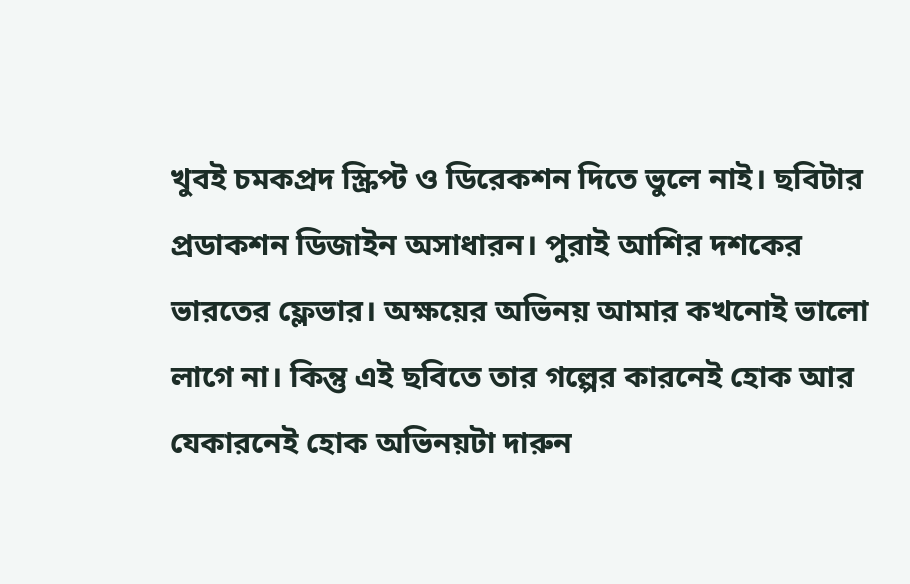খুবই চমকপ্রদ স্ক্রিপ্ট ও ডিরেকশন দিতে ভুলে নাই। ছবিটার প্রডাকশন ডিজাইন অসাধারন। পুরাই আশির দশকের ভারতের ফ্লেভার। অক্ষয়ের অভিনয় আমার কখনোই ভালো লাগে না। কিন্তু এই ছবিতে তার গল্পের কারনেই হোক আর যেকারনেই হোক অভিনয়টা দারুন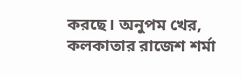করছে। অনুপম খের, কলকাতার রাজেশ শর্মা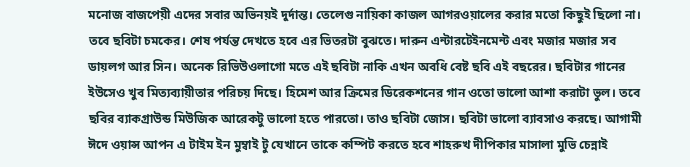মনোজ বাজপেয়ী এদের সবার অভিনয়ই দুর্দান্ত। তেলেগু নায়িকা কাজল আগরওয়ালের করার মতো কিছুই ছিলো না। তবে ছবিটা চমকের। শেষ পর্যন্ত দেখতে হবে এর ভিতরটা বুঝতে। দারুন এন্টারটেইনমেন্ট এবং মজার মজার সব ডায়লগ আর সিন। অনেক রিভিউওলাগো মতে এই ছবিটা নাকি এখন অবধি বেষ্ট ছবি এই বছরের। ছবিটার গানের ইউসেও খুব মিত্যব্যায়ীতার পরিচয় দিছে। হিমেশ আর ক্রিমের ডিরেকশনের গান ওতো ভালো আশা করাটা ভুল। তবে ছবির ব্যাকগ্রাউন্ড মিউজিক আরেকটু ভালো হতে পারতো। তাও ছবিটা জোস। ছবিটা ভালো ব্যাবসাও করছে। আগামী ঈদে ওয়ান্স আপন এ টাইম ইন মুম্বাই টু যেখানে তাকে কম্পিট করতে হবে শাহরুখ দীপিকার মাসালা মুভি চেন্নাই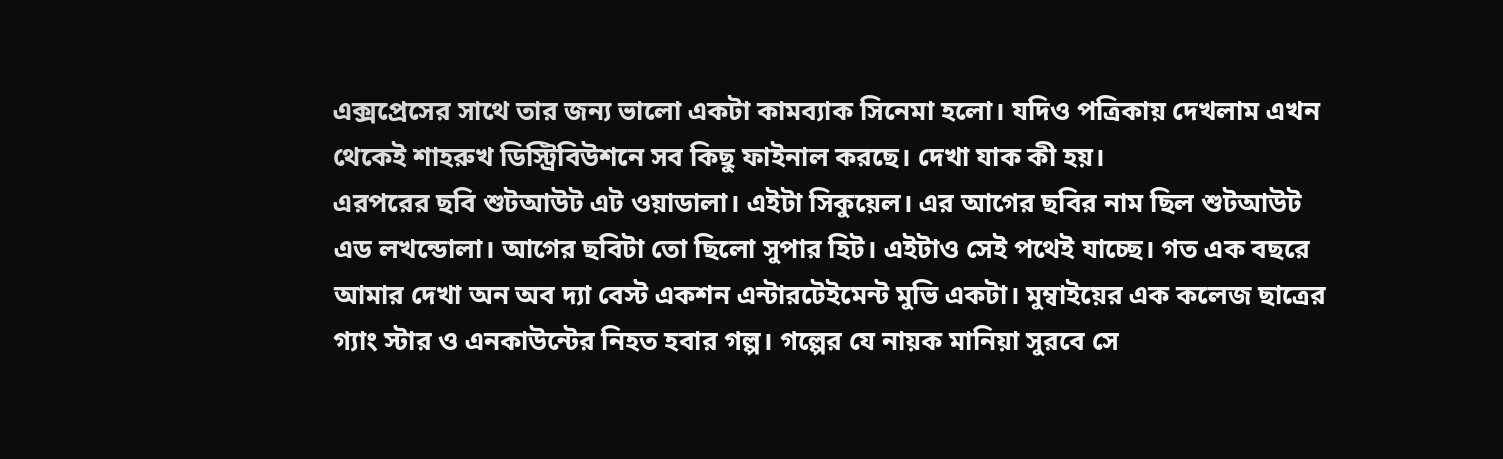এক্সপ্রেসের সাথে তার জন্য ভালো একটা কামব্যাক সিনেমা হলো। যদিও পত্রিকায় দেখলাম এখন থেকেই শাহরুখ ডিস্ট্রিবিউশনে সব কিছু ফাইনাল করছে। দেখা যাক কী হয়।
এরপরের ছবি শুটআউট এট ওয়াডালা। এইটা সিকুয়েল। এর আগের ছবির নাম ছিল শুটআউট এড লখন্ডোলা। আগের ছবিটা তো ছিলো সুপার হিট। এইটাও সেই পথেই যাচ্ছে। গত এক বছরে আমার দেখা অন অব দ্যা বেস্ট একশন এন্টারটেইমেন্ট মুভি একটা। মুম্বাইয়ের এক কলেজ ছাত্রের গ্যাং স্টার ও এনকাউন্টের নিহত হবার গল্প। গল্পের যে নায়ক মানিয়া সুরবে সে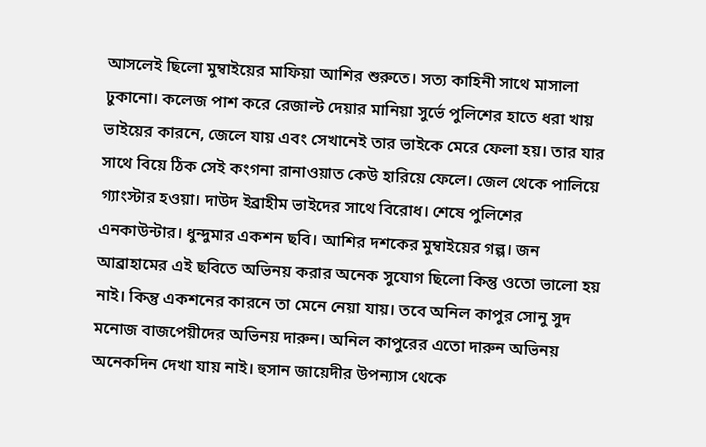আসলেই ছিলো মুম্বাইয়ের মাফিয়া আশির শুরুতে। সত্য কাহিনী সাথে মাসালা ঢুকানো। কলেজ পাশ করে রেজাল্ট দেয়ার মানিয়া সুর্ভে পুলিশের হাতে ধরা খায় ভাইয়ের কারনে, জেলে যায় এবং সেখানেই তার ভাইকে মেরে ফেলা হয়। তার যার সাথে বিয়ে ঠিক সেই কংগনা রানাওয়াত কেউ হারিয়ে ফেলে। জেল থেকে পালিয়ে গ্যাংস্টার হওয়া। দাউদ ইব্রাহীম ভাইদের সাথে বিরোধ। শেষে পুলিশের এনকাউন্টার। ধুন্দুমার একশন ছবি। আশির দশকের মুম্বাইয়ের গল্প। জন আব্রাহামের এই ছবিতে অভিনয় করার অনেক সুযোগ ছিলো কিন্তু ওতো ভালো হয় নাই। কিন্তু একশনের কারনে তা মেনে নেয়া যায়। তবে অনিল কাপুর সোনু সুদ মনোজ বাজপেয়ীদের অভিনয় দারুন। অনিল কাপুরের এতো দারুন অভিনয় অনেকদিন দেখা যায় নাই। হুসান জায়েদীর উপন্যাস থেকে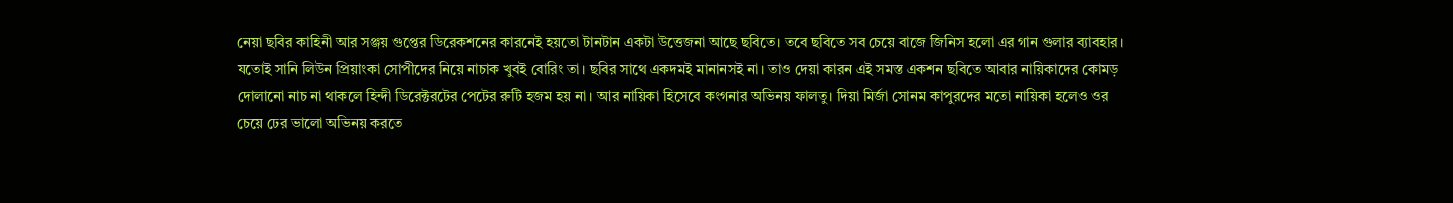নেয়া ছবির কাহিনী আর সঞ্জয় গুপ্তের ডিরেকশনের কারনেই হয়তো টানটান একটা উত্তেজনা আছে ছবিতে। তবে ছবিতে সব চেয়ে বাজে জিনিস হলো এর গান গুলার ব্যাবহার। যতোই সানি লিউন প্রিয়াংকা সোপীদের নিয়ে নাচাক খুবই বোরিং তা। ছবির সাথে একদমই মানানসই না। তাও দেয়া কারন এই সমস্ত একশন ছবিতে আবার নায়িকাদের কোমড় দোলানো নাচ না থাকলে হিন্দী ডিরেক্টরটের পেটের রুটি হজম হয় না। আর নায়িকা হিসেবে কংগনার অভিনয় ফালতু। দিয়া মির্জা সোনম কাপুরদের মতো নায়িকা হলেও ওর চেয়ে ঢের ভালো অভিনয় করতে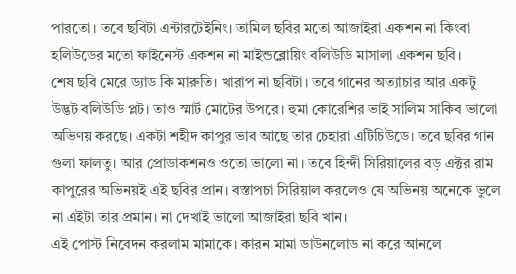পারতো। তবে ছবিটা এন্টারটেইনিং। তামিল ছবির মতো আজাইরা একশন না কিংবা হলিউডের মতো ফাইনেস্ট একশন না মাইন্ডব্লোয়িং বলিউডি মাসালা একশন ছবি।
শেষ ছবি মেরে ড্যাড কি মারুতি। খারাপ না ছবিটা। তবে গানের অত্যাচার আর একটু উদ্ভট বলিউডি প্লট। তাও স্মার্ট মোটের উপরে। হুমা কোরেশির ভাই সালিম সাকিব ভালো অভিণয় করছে। একটা শহীদ কাপুর ভাব আছে তার চেহারা এটিচিউডে। তবে ছবির গান গুলা ফালতু। আর প্রোডাকশনও ওতো ভালো না। তবে হিন্দী সিরিয়ালের বড় এক্টর রাম কাপুরের অভিনয়ই এই ছবির প্রান। বস্তাপচা সিরিয়াল করলেও যে অভিনয় অনেকে ভুলে না এইটা তার প্রমান। না দেখাই ভালো আজাইরা ছবি খান।
এই পোস্ট নিবেদন করলাম মামাকে। কারন মামা ডাউনলোড না করে আনলে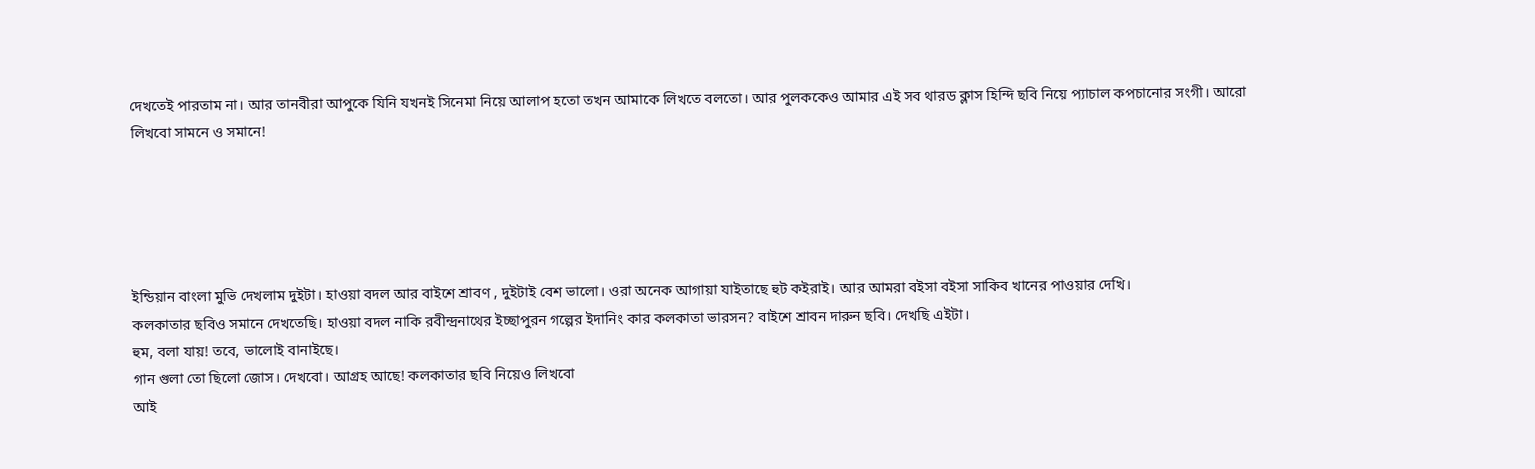দেখতেই পারতাম না। আর তানবীরা আপুকে যিনি যখনই সিনেমা নিয়ে আলাপ হতো তখন আমাকে লিখতে বলতো। আর পুলককেও আমার এই সব থারড ক্লাস হিন্দি ছবি নিয়ে প্যাচাল কপচানোর সংগী। আরো লিখবো সামনে ও সমানে!





ইন্ডিয়ান বাংলা মুভি দেখলাম দুইটা। হাওয়া বদল আর বাইশে শ্রাবণ , দুইটাই বেশ ভালো। ওরা অনেক আগায়া যাইতাছে হুট কইরাই। আর আমরা বইসা বইসা সাকিব খানের পাওয়ার দেখি।
কলকাতার ছবিও সমানে দেখতেছি। হাওয়া বদল নাকি রবীন্দ্রনাথের ইচ্ছাপুরন গল্পের ইদানিং কার কলকাতা ভারসন? বাইশে শ্রাবন দারুন ছবি। দেখছি এইটা।
হুম, বলা যায়! তবে, ভালোই বানাইছে।
গান গুলা তো ছিলো জোস। দেখবো। আগ্রহ আছে! কলকাতার ছবি নিয়েও লিখবো
আই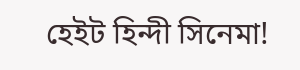হেইট হিন্দী সিনেমা!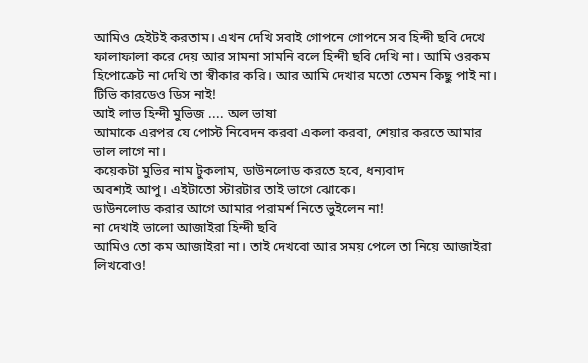আমিও হেইটই করতাম। এখন দেখি সবাই গোপনে গোপনে সব হিন্দী ছবি দেখে ফালাফালা করে দেয় আর সামনা সামনি বলে হিন্দী ছবি দেখি না। আমি ওরকম হিপোক্রেট না দেখি তা স্বীকার করি। আর আমি দেখার মতো তেমন কিছু পাই না। টিভি কারডেও ডিস নাই!
আই লাভ হিন্দী মুভিজ .... অল ভাষা
আমাকে এরপর যে পোস্ট নিবেদন করবা একলা করবা, শেয়ার করতে আমার ভাল লাগে না।
কয়েকটা মুভির নাম টুকলাম, ডাউনলোড করতে হবে, ধন্যবাদ
অবশ্যই আপু। এইটাতো স্টারটার তাই ভাগে ঝোকে।
ডাউনলোড করার আগে আমার পরামর্শ নিতে ভুইলেন না!
না দেখাই ভালো আজাইরা হিন্দী ছবি
আমিও তো কম আজাইরা না। তাই দেখবো আর সময় পেলে তা নিয়ে আজাইরা লিখবোও!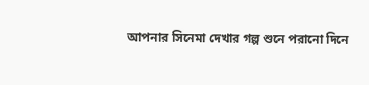আপনার সিনেমা দেখার গল্প শুনে পরানো দিনে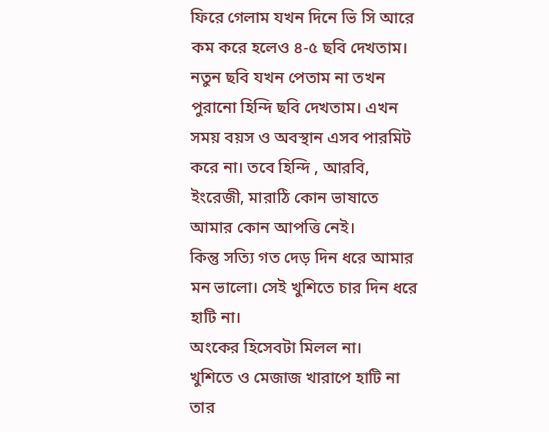ফিরে গেলাম যখন দিনে ভি সি আরে কম করে হলেও ৪-৫ ছবি দেখতাম। নতুন ছবি যখন পেতাম না তখন পুরানো হিন্দি ছবি দেখতাম। এখন সময় বয়স ও অবস্থান এসব পারমিট করে না। তবে হিন্দি , আরবি, ইংরেজী, মারাঠি কোন ভাষাতে আমার কোন আপত্তি নেই।
কিন্তু সত্যি গত দেড় দিন ধরে আমার মন ভালো। সেই খুশিতে চার দিন ধরে হাটি না।
অংকের হিসেবটা মিলল না।
খুশিতে ও মেজাজ খারাপে হাটি না তার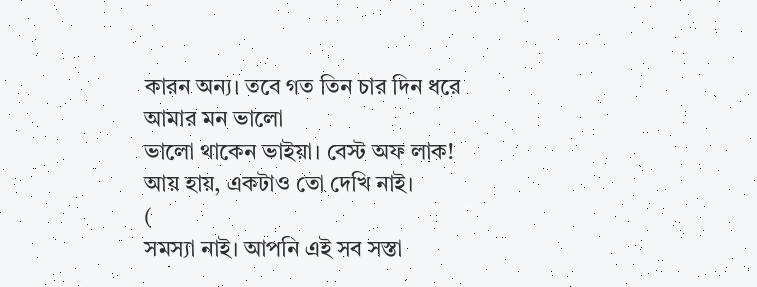কারন অন্য। তবে গত তিন চার দিন ধরে আমার মন ভালো
ভালো থাকেন ভাইয়া। বেস্ট অফ লাক!
আয় হায়, একটাও তো দেখি নাই।
(
সমস্যা নাই। আপনি এই সব সস্তা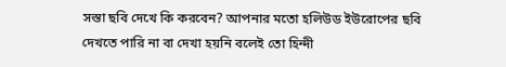সস্তা ছবি দেখে কি করবেন? আপনার মতো হলিউড ইউরোপের ছবি দেখতে পারি না বা দেখা হয়নি বলেই তো হিন্দী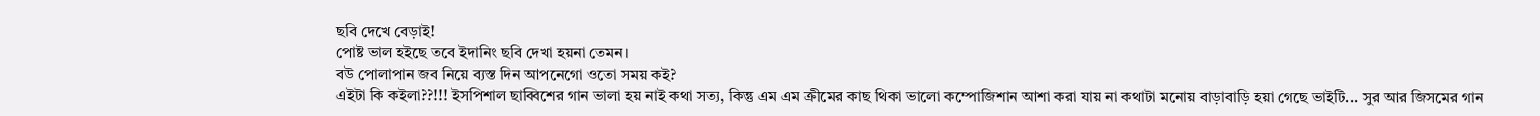ছবি দেখে বেড়াই!
পোষ্ট ভাল হইছে তবে ইদানিং ছবি দেখা হয়না তেমন।
বউ পোলাপান জব নিয়ে ব্যস্ত দিন আপনেগো ওতো সময় কই?
এইটা কি কইলা??!!! ইসপিশাল ছাব্বিশের গান ভালা হয় নাই কথা সত্য, কিন্তু এম এম ক্রীমের কাছ থিকা ভালো কম্পোজিশান আশা করা যায় না কথাটা মনোয় বাড়াবাড়ি হয়া গেছে ভাইটি... সুর আর জিসমের গান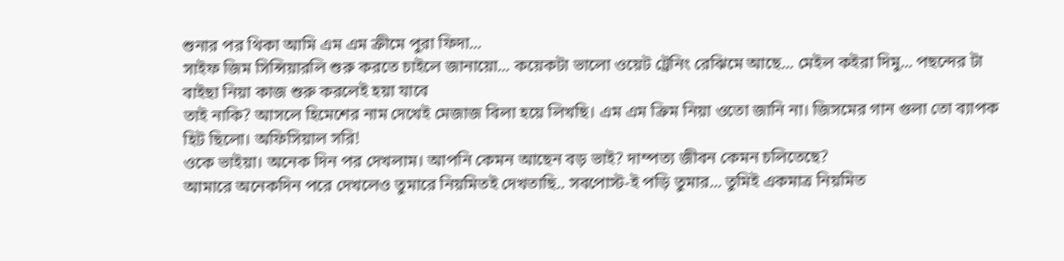শুনার পর থিকা আমি এম এম ক্রীমে পুরা ফিদা...
সাইফ জিম সিন্সিয়ারলি শুরু করতে চাইলে জানায়ো... কয়েকটা ভালো ওয়েট ট্রেনিং রেঝিমে আছে... মেইল কইরা দিমু... পছন্দের টা বাইছা নিয়া কাজ শুরু করলেই হয়া যাবে
তাই নাকি? আসলে হিমেশের নাম দেখেই মেজাজ বিলা হয়ে লিখছি। এম এম ক্রিম নিয়া ওতো জানি না। জিসমের গান গুলা তো ব্যাপক হিট ছিলো। অফিসিয়াল সরি!
ওকে ভাইয়া। অনেক দিন পর দেখলাম। আপনি কেমন আছেন বড় ভাই? দাম্পত্য জীবন কেমন চলিতেছে?
আমারে অনেকদিন পরে দেখলেও তুমারে নিয়মিতই দেখতাছি.. সবপোস্ট-ই পড়ি তুমার... তুমিই একমাত্র নিয়মিত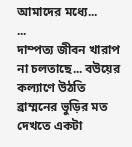আমাদের মধ্যে...
...
দাম্পত্য জীবন খারাপ না চলতাছে... বউয়ের কল্যাণে উঠতি ব্রাম্মনের ভুড়ির মত দেখতে একটা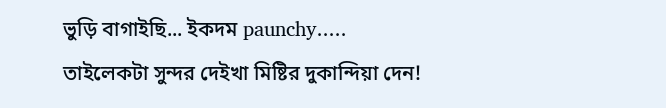ভুড়ি বাগাইছি... ইকদম paunchy.....
তাইলেকটা সুন্দর দেইখা মিষ্টির দুকান্দিয়া দেন!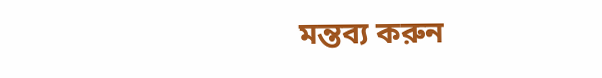মন্তব্য করুন